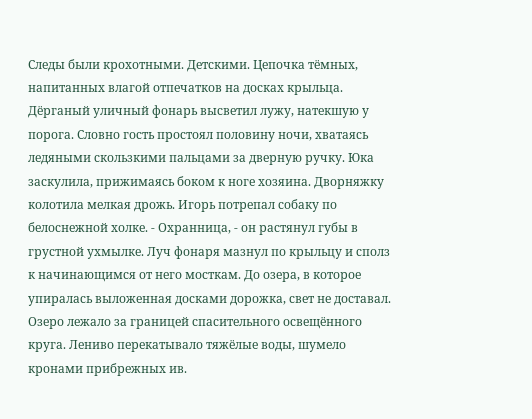Следы были крохотными. Детскими. Цепочка тёмных, напитанных влагой отпечатков на досках крыльца. Дёрганый уличный фонарь высветил лужу, натекшую у порога. Словно гость простоял половину ночи, хватаясь ледяными скользкими пальцами за дверную ручку. Юка заскулила, прижимаясь боком к ноге хозяина. Дворняжку колотила мелкая дрожь. Игорь потрепал собаку по белоснежной холке. - Охранница, - он растянул губы в грустной ухмылке. Луч фонаря мазнул по крыльцу и сполз к начинающимся от него мосткам. До озера, в которое упиралась выложенная досками дорожка, свет не доставал. Озеро лежало за границей спасительного освещённого круга. Лениво перекатывало тяжёлые воды, шумело кронами прибрежных ив.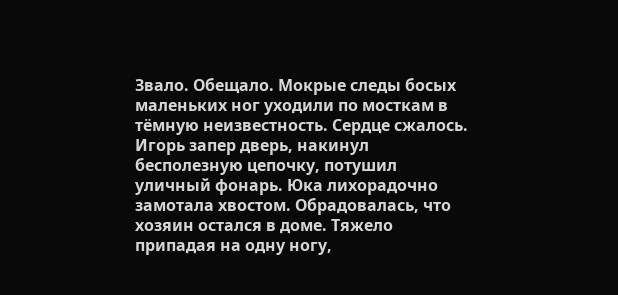Звало. Обещало. Мокрые следы босых маленьких ног уходили по мосткам в тёмную неизвестность. Сердце сжалось. Игорь запер дверь, накинул бесполезную цепочку, потушил уличный фонарь. Юка лихорадочно замотала хвостом. Обрадовалась, что хозяин остался в доме. Тяжело припадая на одну ногу,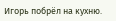Игорь побрёл на кухню.